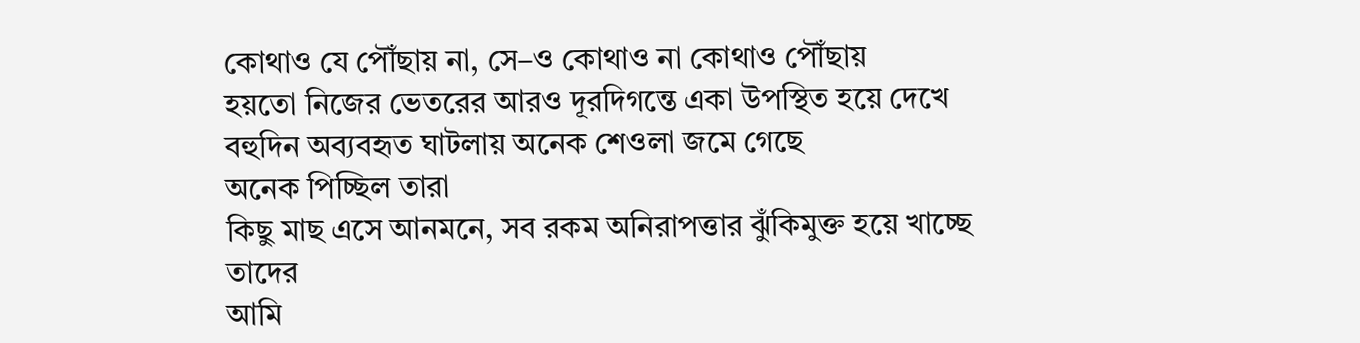কোথাও যে পৌঁছায় না, সে–ও কোথাও না কোথাও পৌঁছায়
হয়তো নিজের ভেতরের আরও দূরদিগন্তে একা উপস্থিত হয়ে দেখে
বহুদিন অব্যবহৃত ঘাটলায় অনেক শেওলা জমে গেছে
অনেক পিচ্ছিল তারা
কিছু মাছ এসে আনমনে, সব রকম অনিরাপত্তার ঝুঁকিমুক্ত হয়ে খাচ্ছে তাদের
আমি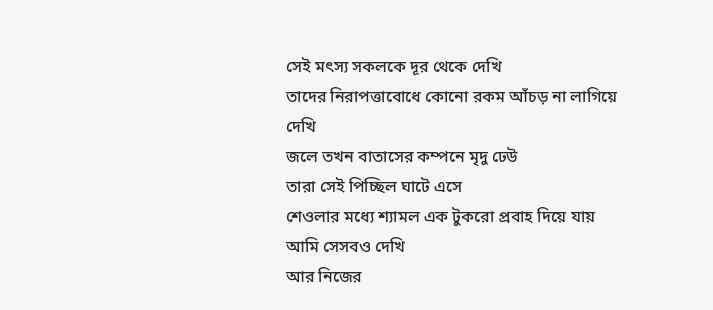সেই মৎস্য সকলকে দূর থেকে দেখি
তাদের নিরাপত্তাবোধে কোনো রকম আঁচড় না লাগিয়ে দেখি
জলে তখন বাতাসের কম্পনে মৃদু ঢেউ
তারা সেই পিচ্ছিল ঘাটে এসে
শেওলার মধ্যে শ্যামল এক টুকরো প্রবাহ দিয়ে যায়
আমি সেসবও দেখি
আর নিজের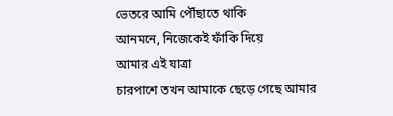ভেতরে আমি পৌঁছাতে থাকি
আনমনে, নিজেকেই ফাঁকি দিয়ে
আমার এই যাত্রা
চারপাশে তখন আমাকে ছেড়ে গেছে আমার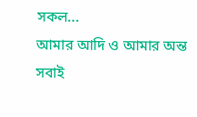সকল...
আমার আদি ও আমার অন্ত
সবাই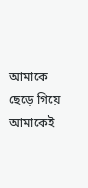আমাকে ছেড়ে গিয়ে
আমাকেই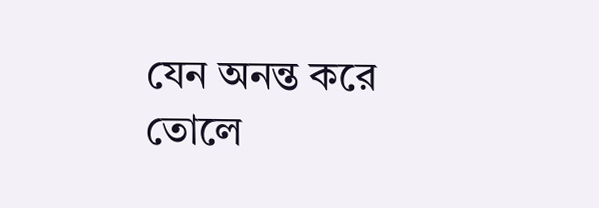যেন অনন্ত করে তোলে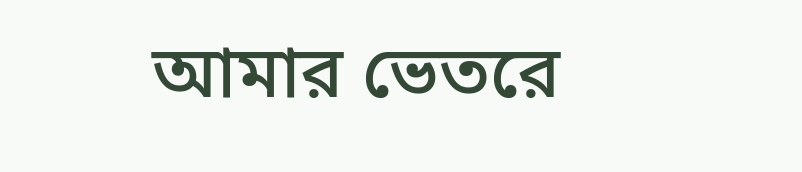আমার ভেতরে